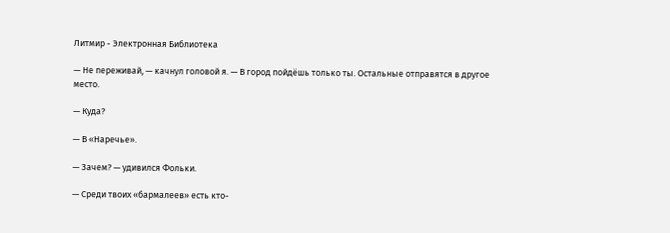Литмир - Электронная Библиотека

— Не переживай, — качнул головой я. — В город пойдёшь только ты. Остальные отправятся в другое место.

— Куда?

— В «Наречье».

— Зачем? — удивился Фольки.

— Среди твоих «бармалеев» есть кто-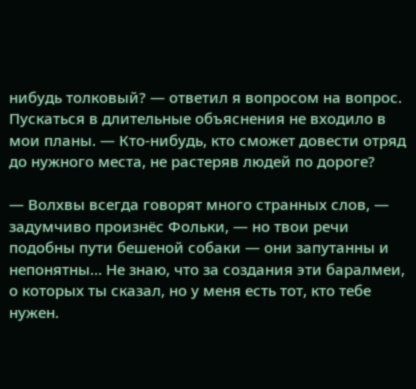нибудь толковый? — ответил я вопросом на вопрос. Пускаться в длительные объяснения не входило в мои планы. — Кто-нибудь, кто сможет довести отряд до нужного места, не растеряв людей по дороге?

— Волхвы всегда говорят много странных слов, — задумчиво произнёс Фольки, — но твои речи подобны пути бешеной собаки — они запутанны и непонятны… Не знаю, что за создания эти баралмеи, о которых ты сказал, но у меня есть тот, кто тебе нужен.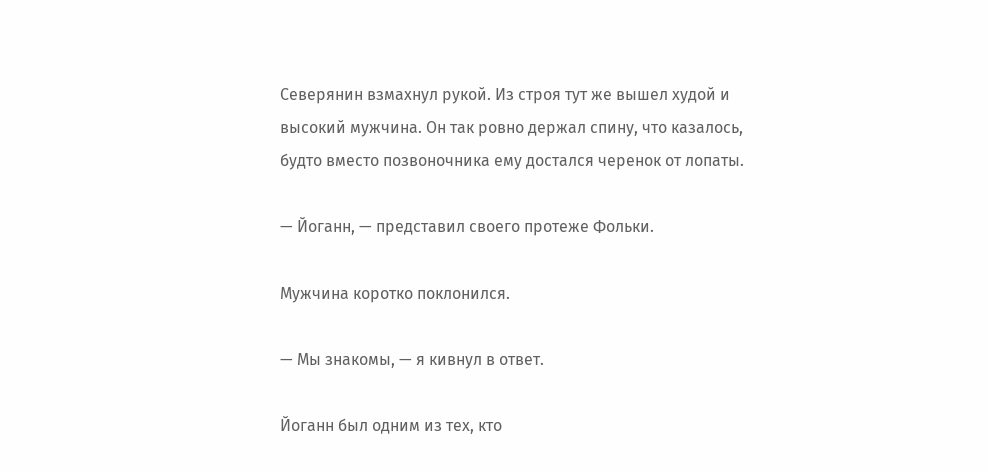Северянин взмахнул рукой. Из строя тут же вышел худой и высокий мужчина. Он так ровно держал спину, что казалось, будто вместо позвоночника ему достался черенок от лопаты.

— Йоганн, — представил своего протеже Фольки.

Мужчина коротко поклонился.

— Мы знакомы, — я кивнул в ответ.

Йоганн был одним из тех, кто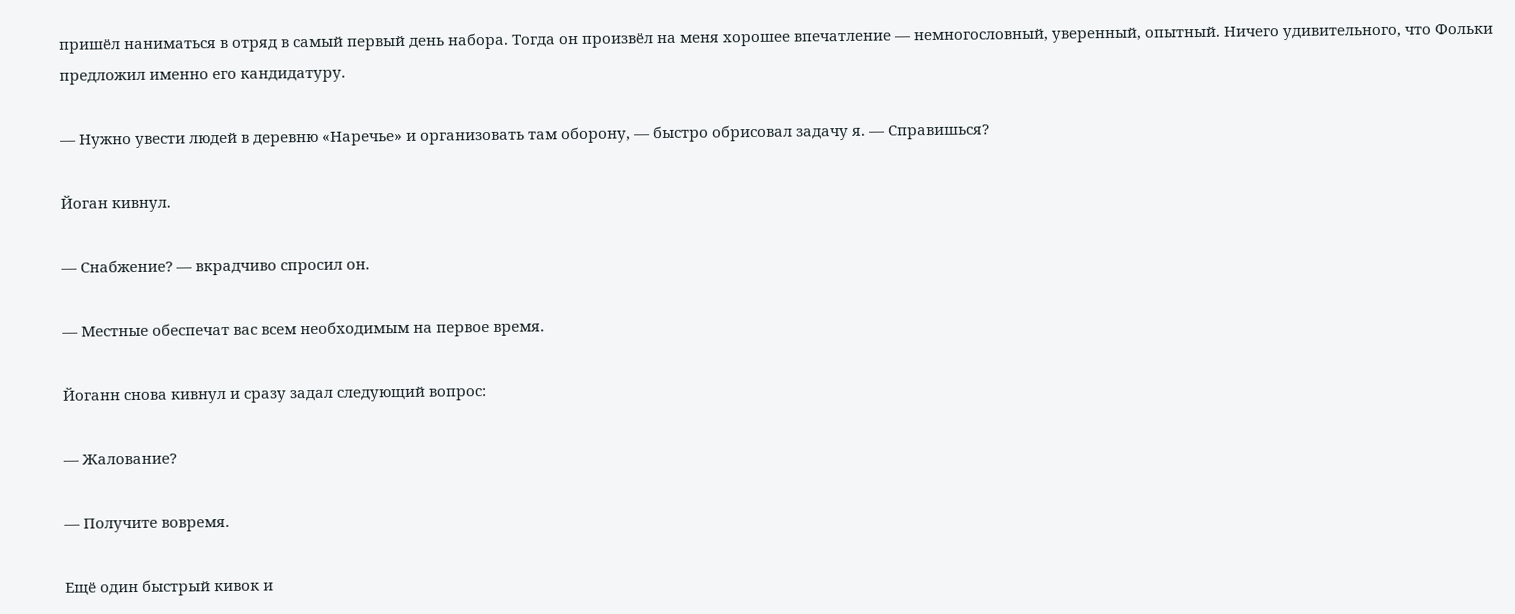пришёл наниматься в отряд в самый первый день набора. Тогда он произвёл на меня хорошее впечатление — немногословный, уверенный, опытный. Ничего удивительного, что Фольки предложил именно его кандидатуру.

— Нужно увести людей в деревню «Наречье» и организовать там оборону, — быстро обрисовал задачу я. — Справишься?

Йоган кивнул.

— Снабжение? — вкрадчиво спросил он.

— Местные обеспечат вас всем необходимым на первое время.

Йоганн снова кивнул и сразу задал следующий вопрос:

— Жалование?

— Получите вовремя.

Ещё один быстрый кивок и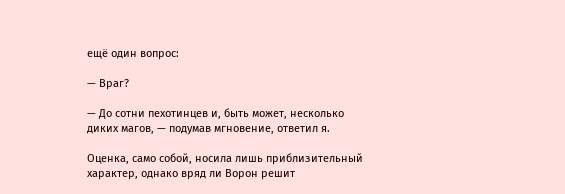ещё один вопрос:

— Враг?

— До сотни пехотинцев и, быть может, несколько диких магов, — подумав мгновение, ответил я.

Оценка, само собой, носила лишь приблизительный характер, однако вряд ли Ворон решит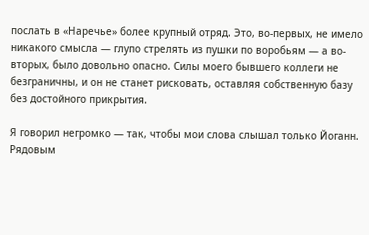послать в «Наречье» более крупный отряд. Это, во-первых, не имело никакого смысла — глупо стрелять из пушки по воробьям — а во-вторых, было довольно опасно. Силы моего бывшего коллеги не безграничны, и он не станет рисковать, оставляя собственную базу без достойного прикрытия.

Я говорил негромко — так, чтобы мои слова слышал только Йоганн. Рядовым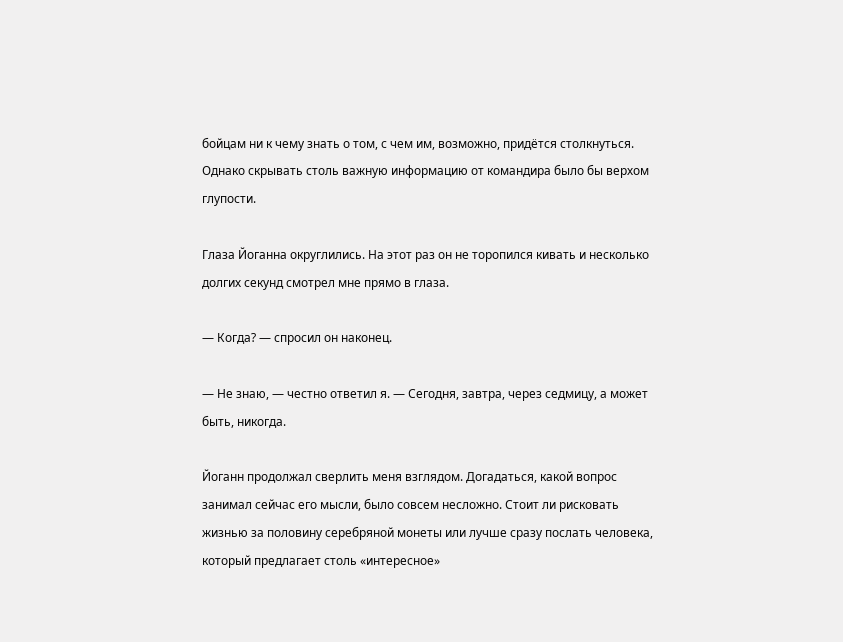бойцам ни к чему знать о том, с чем им, возможно, придётся столкнуться. Однако скрывать столь важную информацию от командира было бы верхом глупости.

Глаза Йоганна округлились. На этот раз он не торопился кивать и несколько долгих секунд смотрел мне прямо в глаза.

— Когда? — спросил он наконец.

— Не знаю, — честно ответил я. — Сегодня, завтра, через седмицу, а может быть, никогда.

Йоганн продолжал сверлить меня взглядом. Догадаться, какой вопрос занимал сейчас его мысли, было совсем несложно. Стоит ли рисковать жизнью за половину серебряной монеты или лучше сразу послать человека, который предлагает столь «интересное»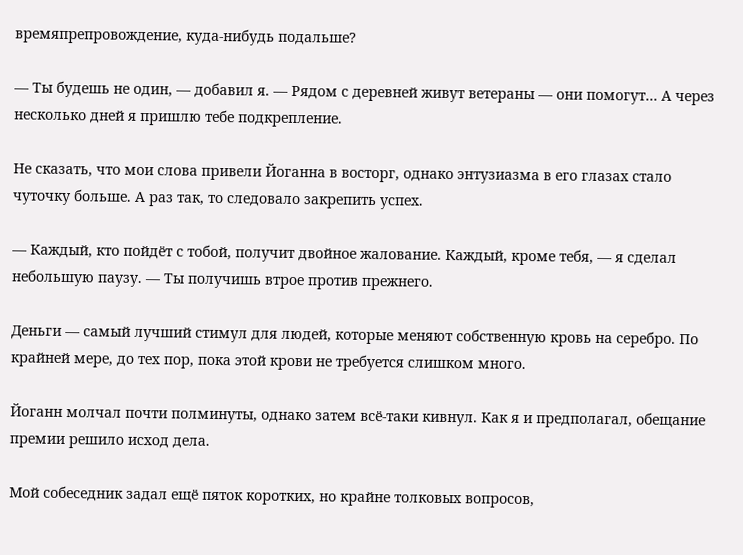времяпрепровождение, куда-нибудь подальше?

— Ты будешь не один, — добавил я. — Рядом с деревней живут ветераны — они помогут… А через несколько дней я пришлю тебе подкрепление.

Не сказать, что мои слова привели Йоганна в восторг, однако энтузиазма в его глазах стало чуточку больше. А раз так, то следовало закрепить успех.

— Каждый, кто пойдёт с тобой, получит двойное жалование. Каждый, кроме тебя, — я сделал небольшую паузу. — Ты получишь втрое против прежнего.

Деньги — самый лучший стимул для людей, которые меняют собственную кровь на серебро. По крайней мере, до тех пор, пока этой крови не требуется слишком много.

Йоганн молчал почти полминуты, однако затем всё-таки кивнул. Как я и предполагал, обещание премии решило исход дела.

Мой собеседник задал ещё пяток коротких, но крайне толковых вопросов,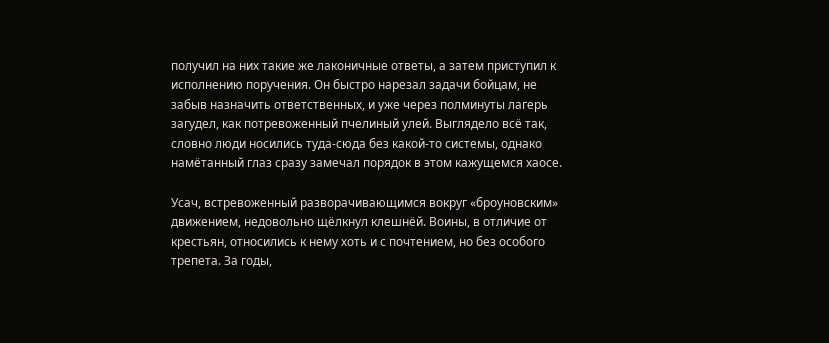получил на них такие же лаконичные ответы, а затем приступил к исполнению поручения. Он быстро нарезал задачи бойцам, не забыв назначить ответственных, и уже через полминуты лагерь загудел, как потревоженный пчелиный улей. Выглядело всё так, словно люди носились туда-сюда без какой-то системы, однако намётанный глаз сразу замечал порядок в этом кажущемся хаосе.

Усач, встревоженный разворачивающимся вокруг «броуновским» движением, недовольно щёлкнул клешнёй. Воины, в отличие от крестьян, относились к нему хоть и с почтением, но без особого трепета. За годы,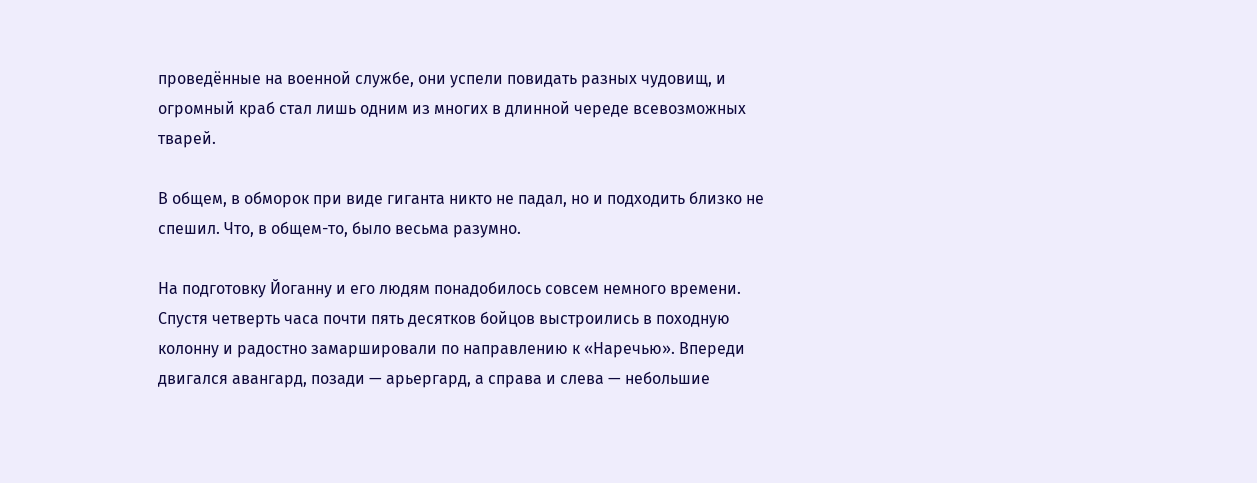проведённые на военной службе, они успели повидать разных чудовищ, и огромный краб стал лишь одним из многих в длинной череде всевозможных тварей.

В общем, в обморок при виде гиганта никто не падал, но и подходить близко не спешил. Что, в общем-то, было весьма разумно.

На подготовку Йоганну и его людям понадобилось совсем немного времени. Спустя четверть часа почти пять десятков бойцов выстроились в походную колонну и радостно замаршировали по направлению к «Наречью». Впереди двигался авангард, позади — арьергард, а справа и слева — небольшие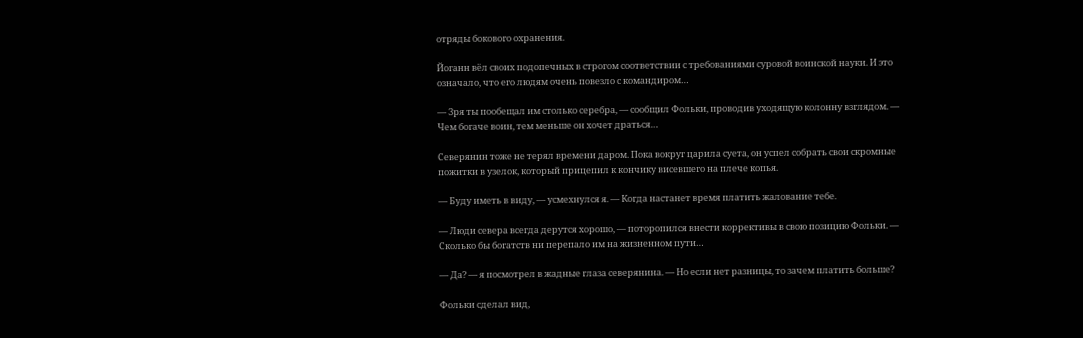отряды бокового охранения.

Йоганн вёл своих подопечных в строгом соответствии с требованиями суровой воинской науки. И это означало, что его людям очень повезло с командиром…

— Зря ты пообещал им столько серебра, — сообщил Фольки, проводив уходящую колонну взглядом. — Чем богаче воин, тем меньше он хочет драться…

Северянин тоже не терял времени даром. Пока вокруг царила суета, он успел собрать свои скромные пожитки в узелок, который прицепил к кончику висевшего на плече копья.

— Буду иметь в виду, — усмехнулся я. — Когда настанет время платить жалование тебе.

— Люди севера всегда дерутся хорошо, — поторопился внести коррективы в свою позицию Фольки. — Сколько бы богатств ни перепало им на жизненном пути…

— Да? — я посмотрел в жадные глаза северянина. — Но если нет разницы, то зачем платить больше?

Фольки сделал вид,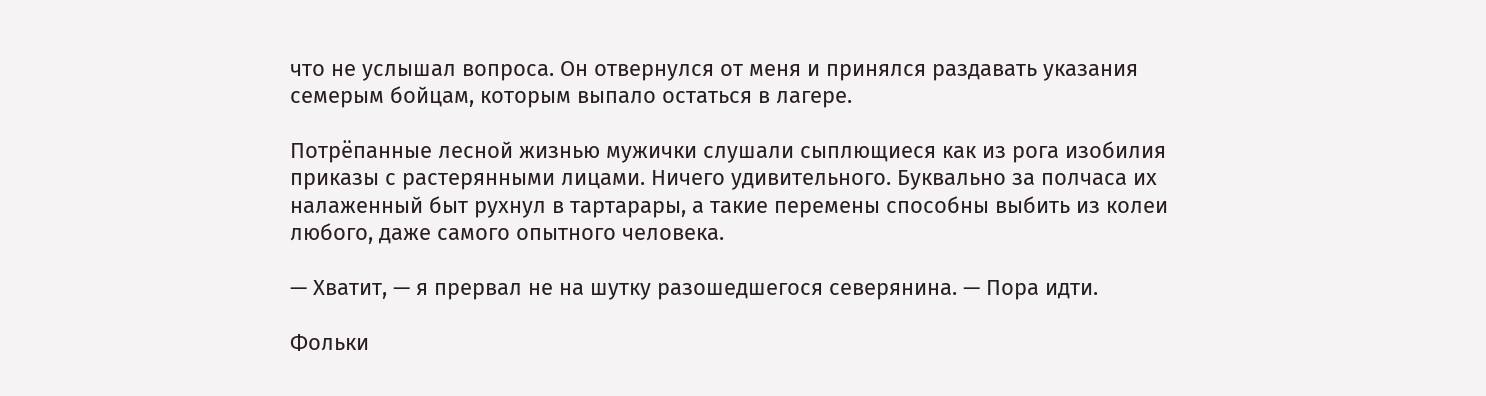что не услышал вопроса. Он отвернулся от меня и принялся раздавать указания семерым бойцам, которым выпало остаться в лагере.

Потрёпанные лесной жизнью мужички слушали сыплющиеся как из рога изобилия приказы с растерянными лицами. Ничего удивительного. Буквально за полчаса их налаженный быт рухнул в тартарары, а такие перемены способны выбить из колеи любого, даже самого опытного человека.

— Хватит, — я прервал не на шутку разошедшегося северянина. — Пора идти.

Фольки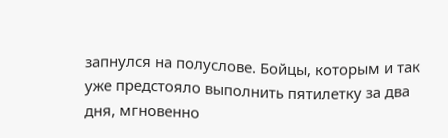запнулся на полуслове. Бойцы, которым и так уже предстояло выполнить пятилетку за два дня, мгновенно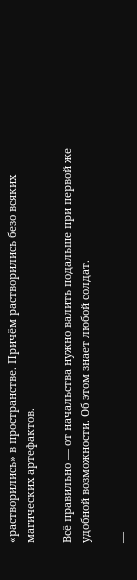«растворились» в пространстве. Причём растворились безо всяких магических артефактов.

Всё правильно — от начальства нужно валить подальше при первой же удобной возможности. Об этом знает любой солдат.

—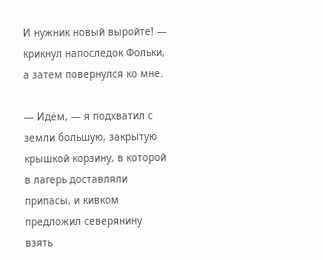И нужник новый выройте! — крикнул напоследок Фольки, а затем повернулся ко мне.

— Идём, — я подхватил с земли большую, закрытую крышкой корзину, в которой в лагерь доставляли припасы, и кивком предложил северянину взять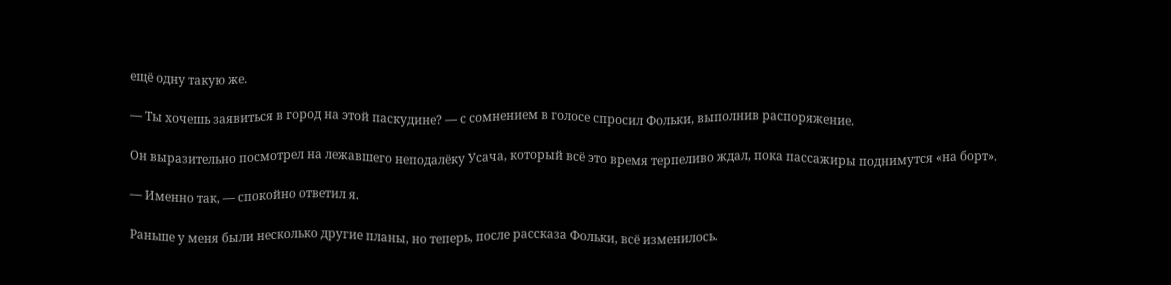ещё одну такую же.

— Ты хочешь заявиться в город на этой паскудине? — с сомнением в голосе спросил Фольки, выполнив распоряжение.

Он выразительно посмотрел на лежавшего неподалёку Усача, который всё это время терпеливо ждал, пока пассажиры поднимутся «на борт».

— Именно так, — спокойно ответил я.

Раньше у меня были несколько другие планы, но теперь, после рассказа Фольки, всё изменилось.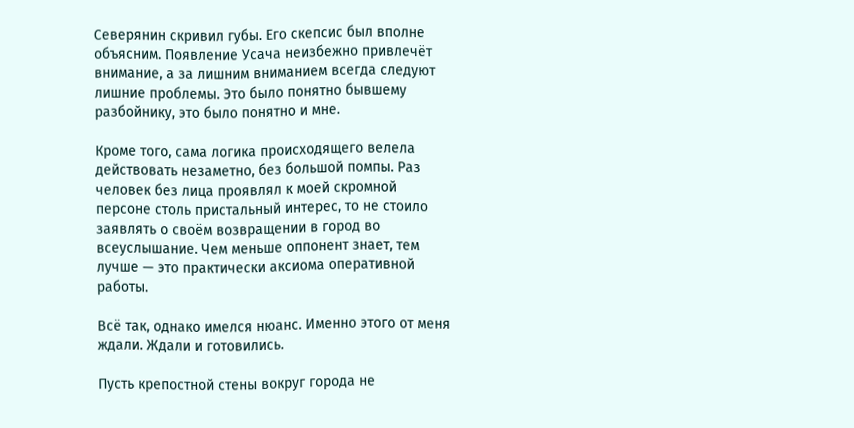Северянин скривил губы. Его скепсис был вполне объясним. Появление Усача неизбежно привлечёт внимание, а за лишним вниманием всегда следуют лишние проблемы. Это было понятно бывшему разбойнику, это было понятно и мне.

Кроме того, сама логика происходящего велела действовать незаметно, без большой помпы. Раз человек без лица проявлял к моей скромной персоне столь пристальный интерес, то не стоило заявлять о своём возвращении в город во всеуслышание. Чем меньше оппонент знает, тем лучше — это практически аксиома оперативной работы.

Всё так, однако имелся нюанс. Именно этого от меня ждали. Ждали и готовились.

Пусть крепостной стены вокруг города не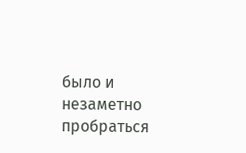было и незаметно пробраться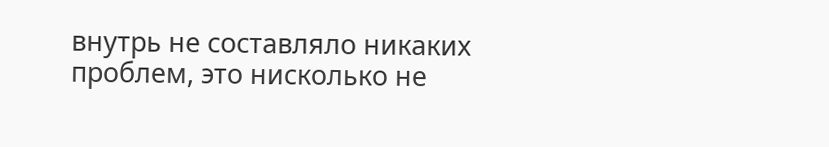внутрь не составляло никаких проблем, это нисколько не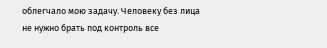облегчало мою задачу. Человеку без лица не нужно брать под контроль все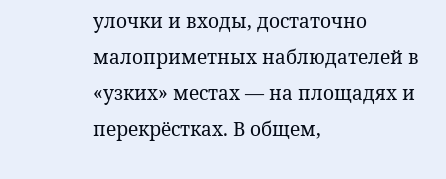улочки и входы, достаточно малоприметных наблюдателей в «узких» местах — на площадях и перекрёстках. В общем,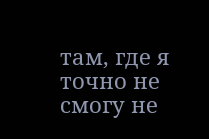там, где я точно не смогу не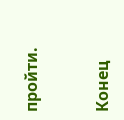пройти.


Конец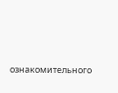ознакомительного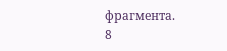фрагмента.
8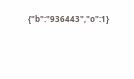{"b":"936443","o":1}